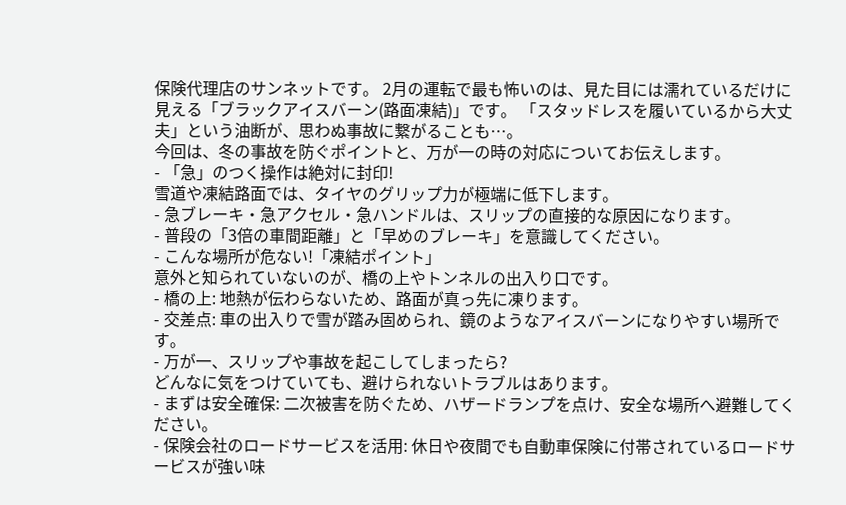保険代理店のサンネットです。 2月の運転で最も怖いのは、見た目には濡れているだけに見える「ブラックアイスバーン(路面凍結)」です。 「スタッドレスを履いているから大丈夫」という油断が、思わぬ事故に繋がることも…。
今回は、冬の事故を防ぐポイントと、万が一の時の対応についてお伝えします。
- 「急」のつく操作は絶対に封印!
雪道や凍結路面では、タイヤのグリップ力が極端に低下します。
- 急ブレーキ・急アクセル・急ハンドルは、スリップの直接的な原因になります。
- 普段の「3倍の車間距離」と「早めのブレーキ」を意識してください。
- こんな場所が危ない!「凍結ポイント」
意外と知られていないのが、橋の上やトンネルの出入り口です。
- 橋の上: 地熱が伝わらないため、路面が真っ先に凍ります。
- 交差点: 車の出入りで雪が踏み固められ、鏡のようなアイスバーンになりやすい場所です。
- 万が一、スリップや事故を起こしてしまったら?
どんなに気をつけていても、避けられないトラブルはあります。
- まずは安全確保: 二次被害を防ぐため、ハザードランプを点け、安全な場所へ避難してください。
- 保険会社のロードサービスを活用: 休日や夜間でも自動車保険に付帯されているロードサービスが強い味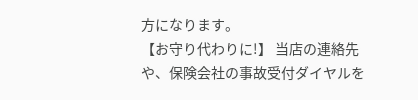方になります。
【お守り代わりに!】 当店の連絡先や、保険会社の事故受付ダイヤルを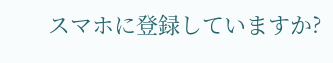スマホに登録していますか?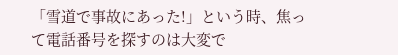「雪道で事故にあった!」という時、焦って電話番号を探すのは大変で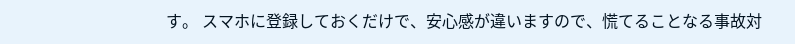す。 スマホに登録しておくだけで、安心感が違いますので、慌てることなる事故対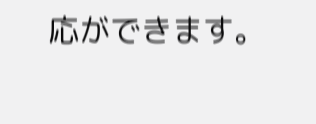応ができます。